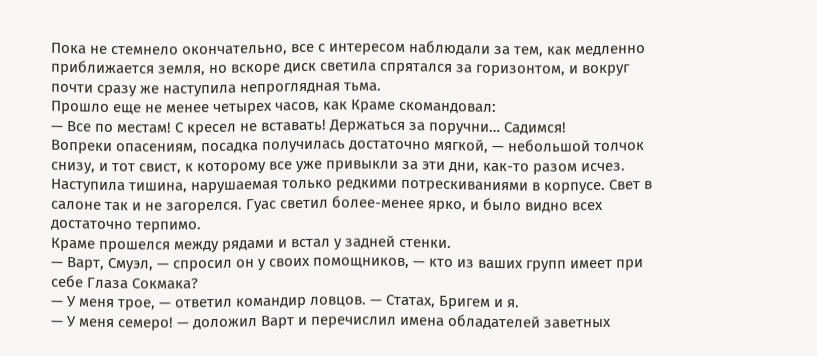Пока не стемнело окончательно, все с интересом наблюдали за тем, как медленно приближается земля, но вскоре диск светила спрятался за горизонтом, и вокруг почти сразу же наступила непроглядная тьма.
Прошло еще не менее четырех часов, как Краме скомандовал:
— Все по местам! С кресел не вставать! Держаться за поручни… Садимся!
Вопреки опасениям, посадка получилась достаточно мягкой, — небольшой толчок снизу, и тот свист, к которому все уже привыкли за эти дни, как-то разом исчез. Наступила тишина, нарушаемая только редкими потрескиваниями в корпусе. Свет в салоне так и не загорелся. Гуас светил более-менее ярко, и было видно всех достаточно терпимо.
Краме прошелся между рядами и встал у задней стенки.
— Варт, Смуэл, — спросил он у своих помощников, — кто из ваших групп имеет при себе Глаза Сокмака?
— У меня трое, — ответил командир ловцов. — Статах, Бригем и я.
— У меня семеро! — доложил Варт и перечислил имена обладателей заветных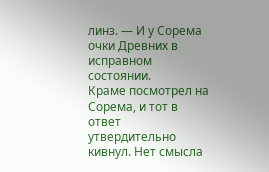линз. — И у Сорема очки Древних в исправном состоянии.
Краме посмотрел на Сорема, и тот в ответ утвердительно кивнул. Нет смысла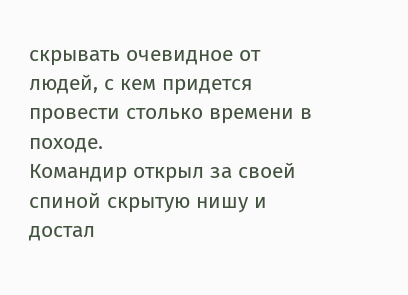скрывать очевидное от людей, с кем придется провести столько времени в походе.
Командир открыл за своей спиной скрытую нишу и достал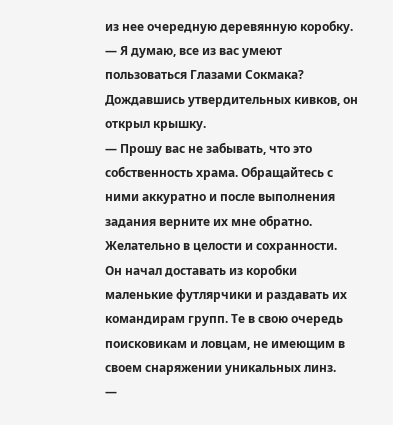из нее очередную деревянную коробку.
— Я думаю, все из вас умеют пользоваться Глазами Сокмака?
Дождавшись утвердительных кивков, он открыл крышку.
— Прошу вас не забывать, что это собственность храма. Обращайтесь с ними аккуратно и после выполнения задания верните их мне обратно. Желательно в целости и сохранности.
Он начал доставать из коробки маленькие футлярчики и раздавать их командирам групп. Те в свою очередь поисковикам и ловцам, не имеющим в своем снаряжении уникальных линз.
—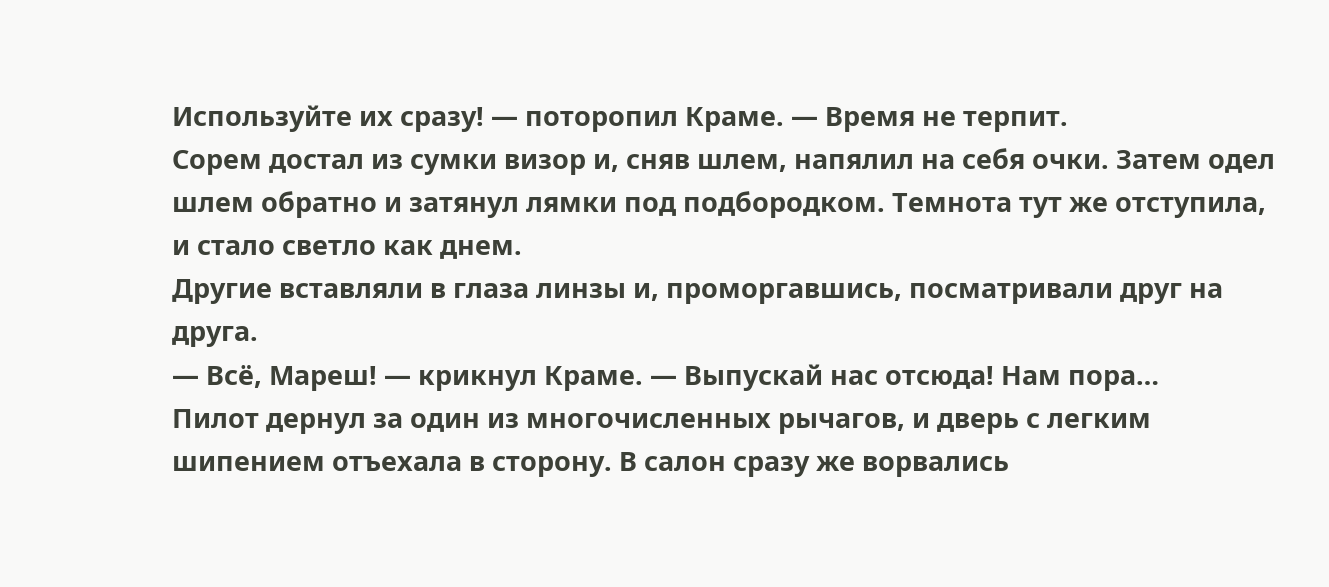Используйте их сразу! — поторопил Краме. — Время не терпит.
Сорем достал из сумки визор и, сняв шлем, напялил на себя очки. Затем одел шлем обратно и затянул лямки под подбородком. Темнота тут же отступила, и стало светло как днем.
Другие вставляли в глаза линзы и, проморгавшись, посматривали друг на друга.
— Всё, Мареш! — крикнул Краме. — Выпускай нас отсюда! Нам пора…
Пилот дернул за один из многочисленных рычагов, и дверь с легким шипением отъехала в сторону. В салон сразу же ворвались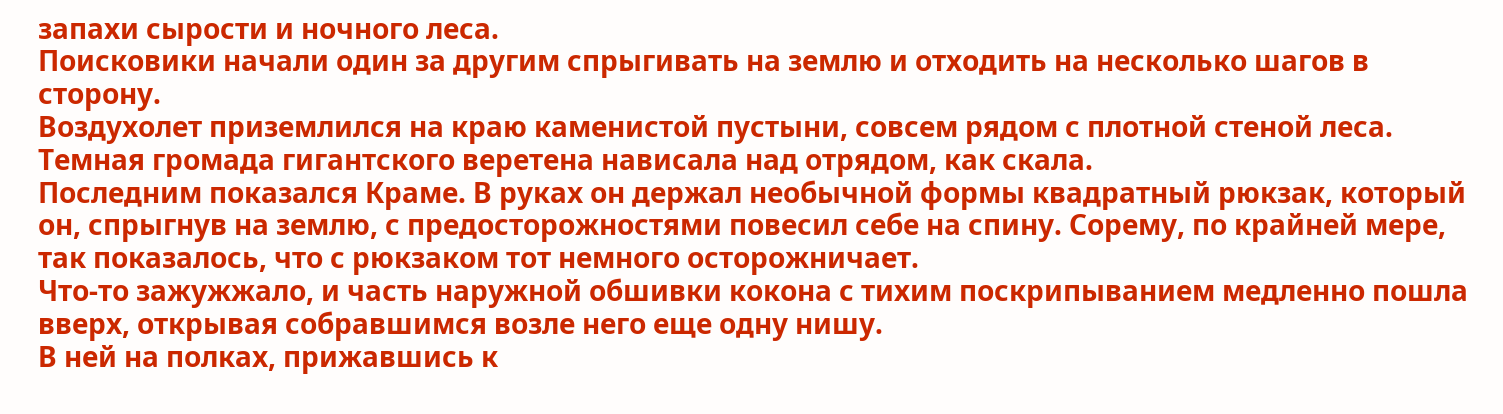запахи сырости и ночного леса.
Поисковики начали один за другим спрыгивать на землю и отходить на несколько шагов в сторону.
Воздухолет приземлился на краю каменистой пустыни, совсем рядом с плотной стеной леса. Темная громада гигантского веретена нависала над отрядом, как скала.
Последним показался Краме. В руках он держал необычной формы квадратный рюкзак, который он, спрыгнув на землю, с предосторожностями повесил себе на спину. Сорему, по крайней мере, так показалось, что с рюкзаком тот немного осторожничает.
Что-то зажужжало, и часть наружной обшивки кокона с тихим поскрипыванием медленно пошла вверх, открывая собравшимся возле него еще одну нишу.
В ней на полках, прижавшись к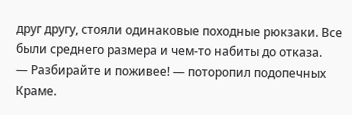друг другу, стояли одинаковые походные рюкзаки. Все были среднего размера и чем-то набиты до отказа.
— Разбирайте и поживее! — поторопил подопечных Краме.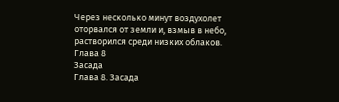Через несколько минут воздухолет оторвался от земли и, взмыв в небо, растворился среди низких облаков.
Глава 8
Засада
Глава 8. Засада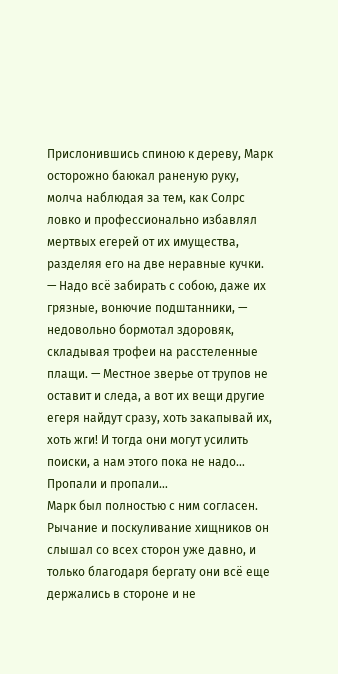Прислонившись спиною к дереву, Марк осторожно баюкал раненую руку, молча наблюдая за тем, как Солрс ловко и профессионально избавлял мертвых егерей от их имущества, разделяя его на две неравные кучки.
— Надо всё забирать с собою, даже их грязные, вонючие подштанники, — недовольно бормотал здоровяк, складывая трофеи на расстеленные плащи. — Местное зверье от трупов не оставит и следа, а вот их вещи другие егеря найдут сразу, хоть закапывай их, хоть жги! И тогда они могут усилить поиски, а нам этого пока не надо… Пропали и пропали…
Марк был полностью с ним согласен.
Рычание и поскуливание хищников он слышал со всех сторон уже давно, и только благодаря бергату они всё еще держались в стороне и не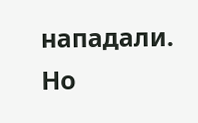нападали. Но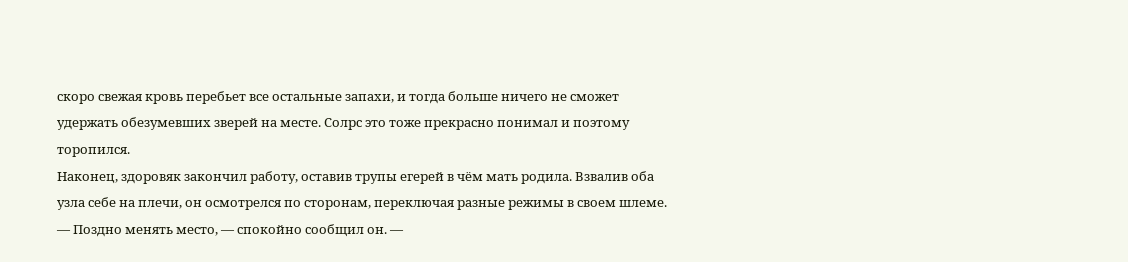скоро свежая кровь перебьет все остальные запахи, и тогда больше ничего не сможет удержать обезумевших зверей на месте. Солрс это тоже прекрасно понимал и поэтому торопился.
Наконец, здоровяк закончил работу, оставив трупы егерей в чём мать родила. Взвалив оба узла себе на плечи, он осмотрелся по сторонам, переключая разные режимы в своем шлеме.
— Поздно менять место, — спокойно сообщил он. —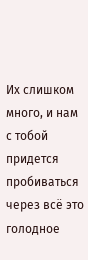Их слишком много, и нам с тобой придется пробиваться через всё это голодное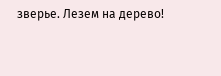зверье. Лезем на дерево!